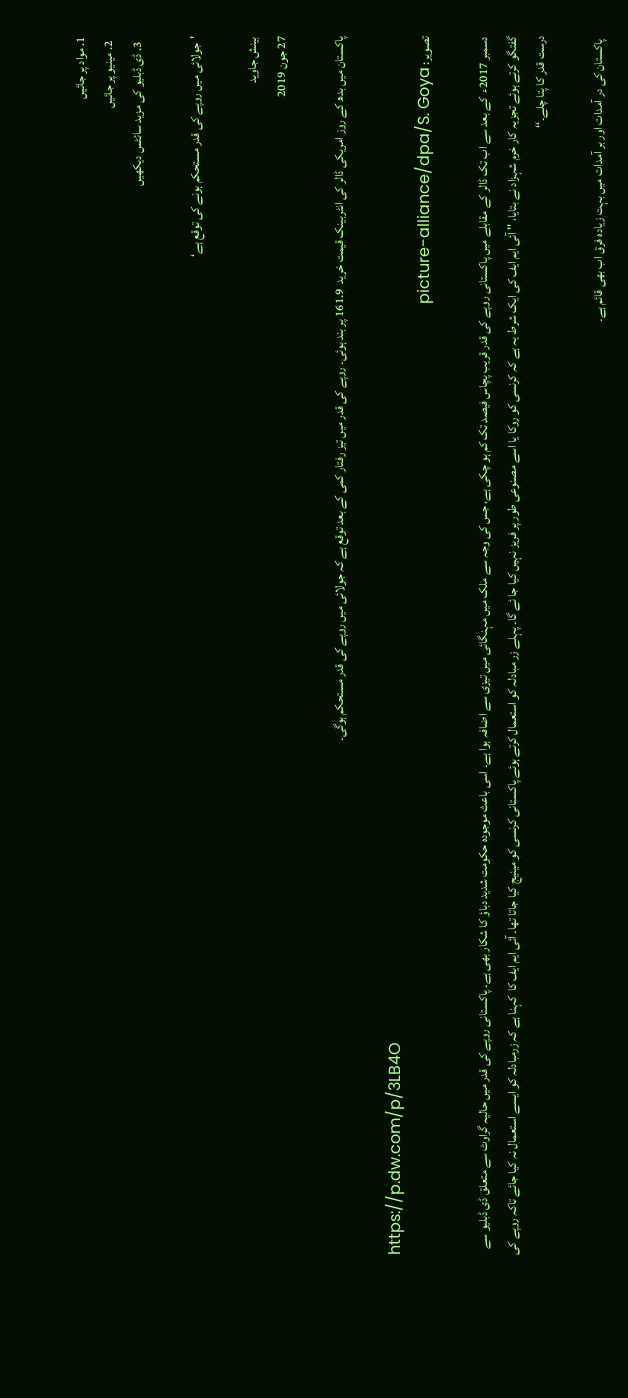1. مواد پر جائیں
  2. مینیو پر جائیں
  3. ڈی ڈبلیو کی مزید سائٹس دیکھیں

'جولائی میں روپے کی قدر مستحکم ہونے کی توقع ہے‘

بینش جاوید
27 جون 2019

پاکستان میں بدھ کے روز امریکی ڈالر کی انٹربینک قیمت خرید  161.9 پر بند ہوئی۔ روپے کی قدر میں تیز رفتار کمی کے بعد توقع ہے کہ جولائی میں روپے کی قدر مستحکم ہوگی۔

https://p.dw.com/p/3LB4O
تصویر: picture-alliance/dpa/S. Goya

دسمبر 2017ء  کے بعد سے اب تک ڈالر کے مقابلے میں پاکستانی روپے کی قدر قریب پچاس فیصد تک کم ہو چکی ہے، جس کی وجہ سے ملک میں مہنگائی میں تیزی سے اضافہ ہوا ہے۔ اسی باعث موجودہ حکومت شدید دباؤ کا شکار بھی ہے۔ پاکستانی روپے کی قدر میں حالیہ گراوٹ سے متعلق ڈی ڈبلیو سے گفتگو کرتے ہوئے تجزیہ کار خرم شہزاد نے بتایا، '' آئی ایم ایف کی ایک شرط یہ ہے کہ کرنسی کو روکا یا اسے مصنوعی طور پر فریز نہیں کیا جا ئے گا۔ پہلے زر مبادلہ کو استعمال کرتے ہوئے پاکستانی کرنسی کو مینیج کیا جاتا تھا۔ آئی ایم ایف کا  کہنا ہے کہ زرمبادلہ کو ایسے استعمال نہ کیا جائے تاکہ روپے کی درست قدر کا پتا چلے۔‘‘

 پاکستان کی در آمدات اور بر آمدات میں بہت زیادہ فرق اب بھی قائم ہے۔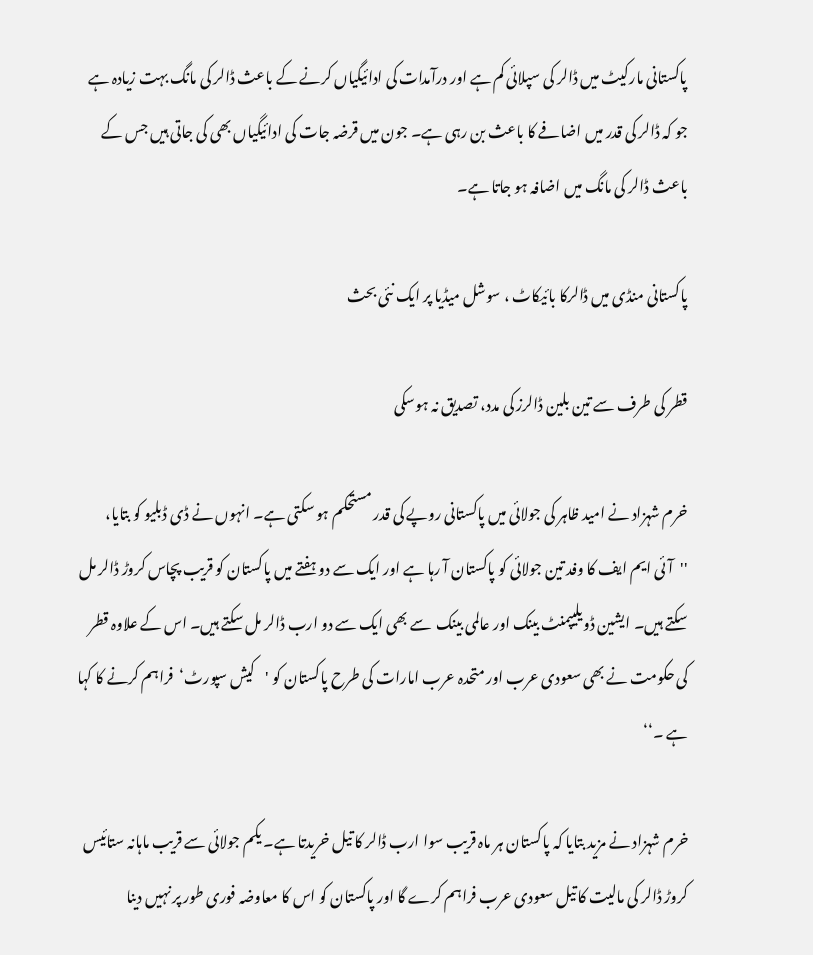پاکستانی مارکیٹ میں ڈالر کی سپلائی کم ہے اور درآمدات کی ادائیگیاں کرنے کے باعث ڈالر کی مانگ بہت زیادہ ہے جو کہ ڈالر کی قدر میں اضافے کا باعث بن رہی ہے۔ جون میں قرضہ جات کی ادائیگیاں بھی کی جاتی ہیں جس کے باعث ڈالر کی مانگ میں اضافہ ہو جاتا ہے۔

پاکستانی منڈی میں ڈالرکا بائیکاٹ ، سوشل میڈیا پر ایک نئی بحث

قطر کی طرف سے تین بلین ڈالرز کی مدد، تصدیق نہ ہوسکی

خرم شہزاد نے امید ظاہر کی جولائی میں پاکستانی روپے کی قدر مستحکم ہو سکتی ہے۔ انہوں نے ڈی ڈبلیو کو بتایا، ''آئی ایم ایف کا وفد تین جولائی کو پاکستان آ رہا ہے اور ایک سے دو ہفتے میں پاکستان کو قریب پچاس کروڑ ڈالر مل سکتے ہیں۔ ایشین ڈویلیپمنٹ بینک اور عالمی بینک  سے بھی ایک سے دو ارب ڈالر مل سکتے ہیں۔ اس کے علاوہ قطر کی حکومت نے بھی سعودی عرب اور متحدہ عرب امارات کی طرح پاکستان کو 'کیش سپورٹ‘  فراہم کرنے کا کہا ہے ۔‘‘

خرم شہزاد نے مزید بتایا کہ پاکستان ہر ماہ قریب سوا ارب ڈالر کا تیل خریدتا ہے۔ یکم جولائی سے قریب ماہانہ ستائیس کروڑ ڈالر کی مالیت کا تیل سعودی عرب فراہم کرے گا اور پاکستان کو اس کا معاوضہ فوری طور پر نہیں دینا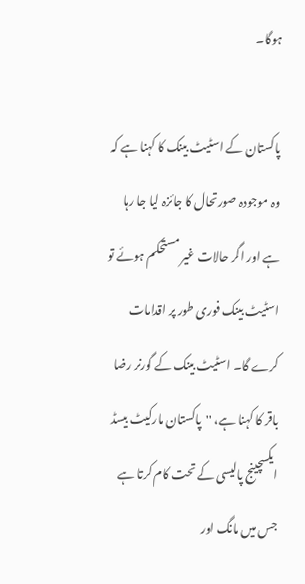ہوگا۔

پاکستان کے اسٹیٹ بینک کا کہنا ہے کہ وہ موجودہ صورتحال کا جائزہ لیا جا رہا ہے اور اگر حالات غیر مستحکم ہوئے تو اسٹیٹ بینک فوری طور پر اقدامات کرے گا۔ اسٹیٹ بینک کے گورنر رضا باقر کا کہنا ہے، ''پاکستان مارکیٹ بیسڈ ایکسچینج پالیسی کے تحت کام کرتا ہے جس میں مانگ اور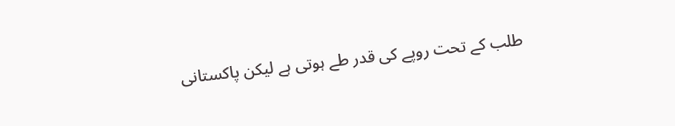طلب کے تحت روپے کی قدر طے ہوتی ہے لیکن پاکستانی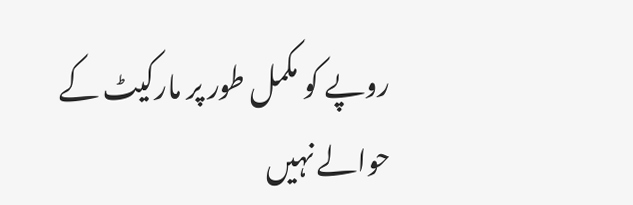روپے کو مکمل طور پر مارکیٹ کے حوالے نہیں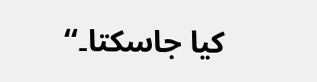کیا جاسکتا۔‘‘